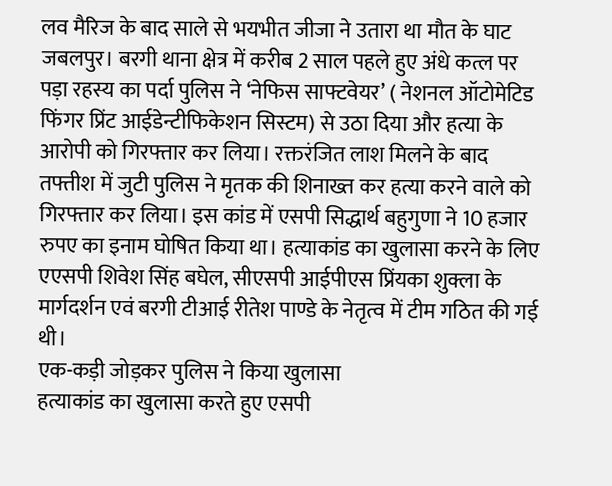लव मैरिज के बाद साले से भयभीत जीजा ने उतारा था मौत के घाट
जबलपुर। बरगी थाना क्षेत्र में करीब 2 साल पहले हुए अंधे कत्ल पर पड़ा रहस्य का पर्दा पुलिस ने ‘नेफिस साफ्टवेयर’ ( नेशनल ऑटोमेटिड फिंगर प्रिंट आईडेन्टीफिकेशन सिस्टम) से उठा दिया और हत्या के आरोपी को गिरफ्तार कर लिया। रक्तरंजित लाश मिलने के बाद तफ्तीश में जुटी पुलिस ने मृतक की शिनाख्त कर हत्या करने वाले को गिरफ्तार कर लिया। इस कांड में एसपी सिद्धार्थ बहुगुणा ने 10 हजार रुपए का इनाम घोषित किया था। हत्याकांड का खुलासा करने के लिए एएसपी शिवेश सिंह बघेल, सीएसपी आईपीएस प्रिंयका शुक्ला के मार्गदर्शन एवं बरगी टीआई रीतेश पाण्डे के नेतृत्व में टीम गठित की गई थी।
एक-कड़ी जोड़कर पुलिस ने किया खुलासा
हत्याकांड का खुलासा करते हुए एसपी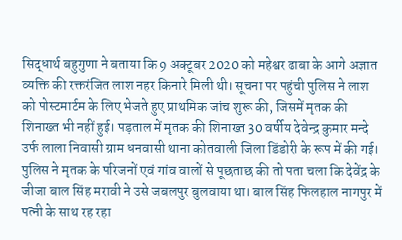सिद्धार्थ बहुगुणा ने बताया कि 9 अक्टूबर 2020 को महेश्वर ढाबा के आगे अज्ञात व्यक्ति की रक्तरंजित लाश नहर किनारे मिली थी। सूचना पर पहुंची पुलिस ने लाश को पोस्टमार्टम के लिए भेजते हुए प्राथमिक जांच शुरू की, जिसमें मृतक की शिनाख्त भी नहीं हुई। पड़ताल में मृतक की शिनाख्त 30 वर्षीय देवेन्द्र कुमार मन्दे उर्फ लाला निवासी ग्राम धनवासी थाना कोतवाली जिला डिंडोरी के रूप में की गई। पुलिस ने मृतक के परिजनों एवं गांव वालों से पूछताछ की तो पता चला कि देवेंद्र के जीजा बाल सिंह मरावी ने उसे जबलपुर बुलवाया था। बाल सिंह फिलहाल नागपुर में पत्नी के साथ रह रहा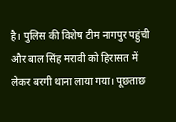है। पुलिस की विशेष टीम नागपुर पहुंची और बाल सिंह मरावी को हिरासत में लेकर बरगी थाना लाया गया। पूछताछ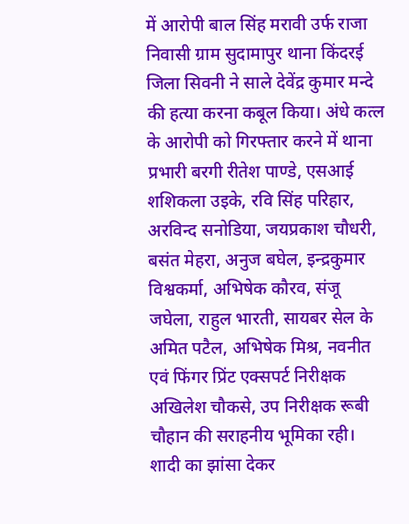में आरोपी बाल सिंह मरावी उर्फ राजा निवासी ग्राम सुदामापुर थाना किंदरई जिला सिवनी ने साले देवेंद्र कुमार मन्दे की हत्या करना कबूल किया। अंधे कत्ल के आरोपी को गिरफ्तार करने में थाना प्रभारी बरगी रीतेश पाण्डे, एसआई शशिकला उइके, रवि सिंह परिहार, अरविन्द सनोडिया, जयप्रकाश चौधरी, बसंत मेहरा, अनुज बघेल, इन्द्रकुमार विश्वकर्मा, अभिषेक कौरव, संजू जघेला, राहुल भारती, सायबर सेल के अमित पटैल, अभिषेक मिश्र, नवनीत एवं फिंगर प्रिंट एक्सपर्ट निरीक्षक अखिलेश चौकसे, उप निरीक्षक रूबी चौहान की सराहनीय भूमिका रही।
शादी का झांसा देकर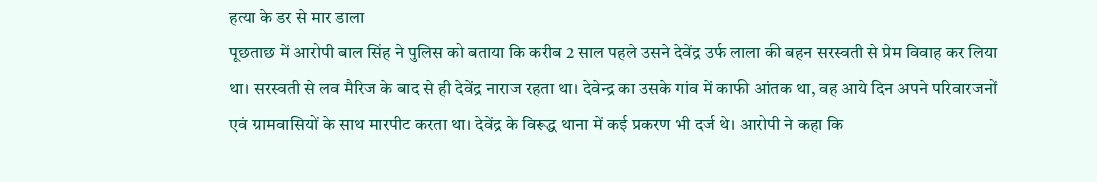हत्या के डर से मार डाला
पूछताछ में आरोपी बाल सिंह ने पुलिस को बताया कि करीब 2 साल पहले उसने देवेंद्र उर्फ लाला की बहन सरस्वती से प्रेम विवाह कर लिया था। सरस्वती से लव मैरिज के बाद से ही देवेंद्र नाराज रहता था। देवेन्द्र का उसके गांव में काफी आंतक था, वह आये दिन अपने परिवारजनों एवं ग्रामवासियों के साथ मारपीट करता था। देवेंद्र के विरूद्ध थाना में कई प्रकरण भी दर्ज थे। आरोपी ने कहा कि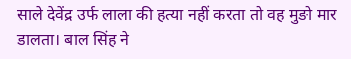साले देवेंद्र उर्फ लाला की हत्या नहीं करता तो वह मुङो मार डालता। बाल सिंह ने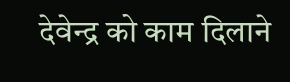देवेन्द्र को काम दिलाने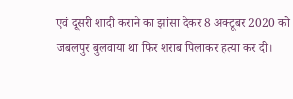एवं दूसरी शादी कराने का झांसा देकर 8 अक्टूबर 2020 को जबलपुर बुलवाया था फिर शराब पिलाकर हत्या कर दी।